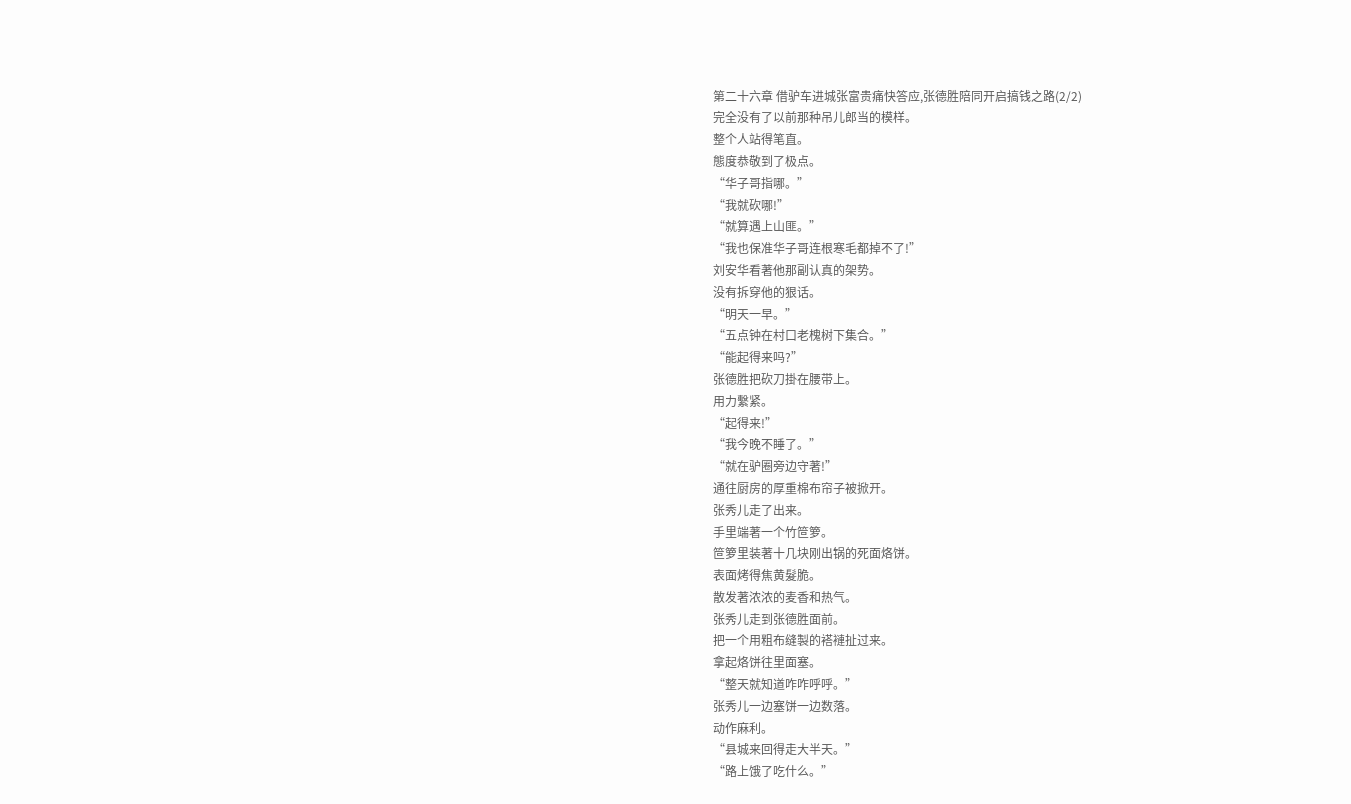第二十六章 借驴车进城张富贵痛快答应,张德胜陪同开启搞钱之路(2/2)
完全没有了以前那种吊儿郎当的模样。
整个人站得笔直。
態度恭敬到了极点。
“华子哥指哪。”
“我就砍哪!”
“就算遇上山匪。”
“我也保准华子哥连根寒毛都掉不了!”
刘安华看著他那副认真的架势。
没有拆穿他的狠话。
“明天一早。”
“五点钟在村口老槐树下集合。”
“能起得来吗?”
张德胜把砍刀掛在腰带上。
用力繫紧。
“起得来!”
“我今晚不睡了。”
“就在驴圈旁边守著!”
通往厨房的厚重棉布帘子被掀开。
张秀儿走了出来。
手里端著一个竹笸箩。
笸箩里装著十几块刚出锅的死面烙饼。
表面烤得焦黄髮脆。
散发著浓浓的麦香和热气。
张秀儿走到张德胜面前。
把一个用粗布缝製的褡褳扯过来。
拿起烙饼往里面塞。
“整天就知道咋咋呼呼。”
张秀儿一边塞饼一边数落。
动作麻利。
“县城来回得走大半天。”
“路上饿了吃什么。”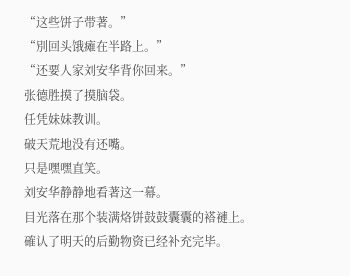“这些饼子带著。”
“別回头饿瘫在半路上。”
“还要人家刘安华背你回来。”
张德胜摸了摸脑袋。
任凭妹妹教训。
破天荒地没有还嘴。
只是嘿嘿直笑。
刘安华静静地看著这一幕。
目光落在那个装满烙饼鼓鼓囊囊的褡褳上。
確认了明天的后勤物资已经补充完毕。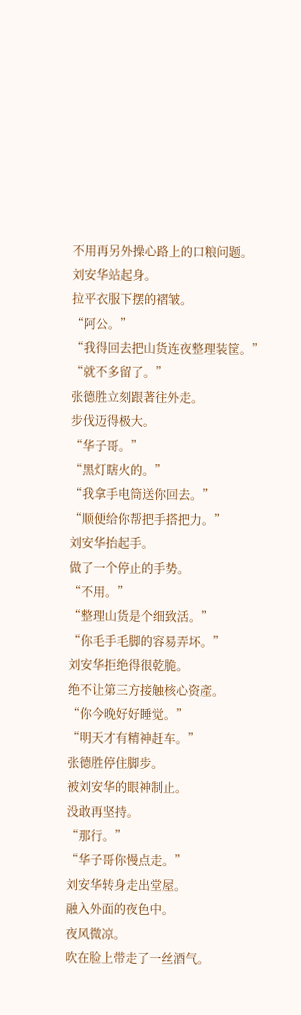不用再另外操心路上的口粮问题。
刘安华站起身。
拉平衣服下摆的褶皱。
“阿公。”
“我得回去把山货连夜整理装筐。”
“就不多留了。”
张德胜立刻跟著往外走。
步伐迈得极大。
“华子哥。”
“黑灯瞎火的。”
“我拿手电筒送你回去。”
“顺便给你帮把手搭把力。”
刘安华抬起手。
做了一个停止的手势。
“不用。”
“整理山货是个细致活。”
“你毛手毛脚的容易弄坏。”
刘安华拒绝得很乾脆。
绝不让第三方接触核心资產。
“你今晚好好睡觉。”
“明天才有精神赶车。”
张德胜停住脚步。
被刘安华的眼神制止。
没敢再坚持。
“那行。”
“华子哥你慢点走。”
刘安华转身走出堂屋。
融入外面的夜色中。
夜风微凉。
吹在脸上带走了一丝酒气。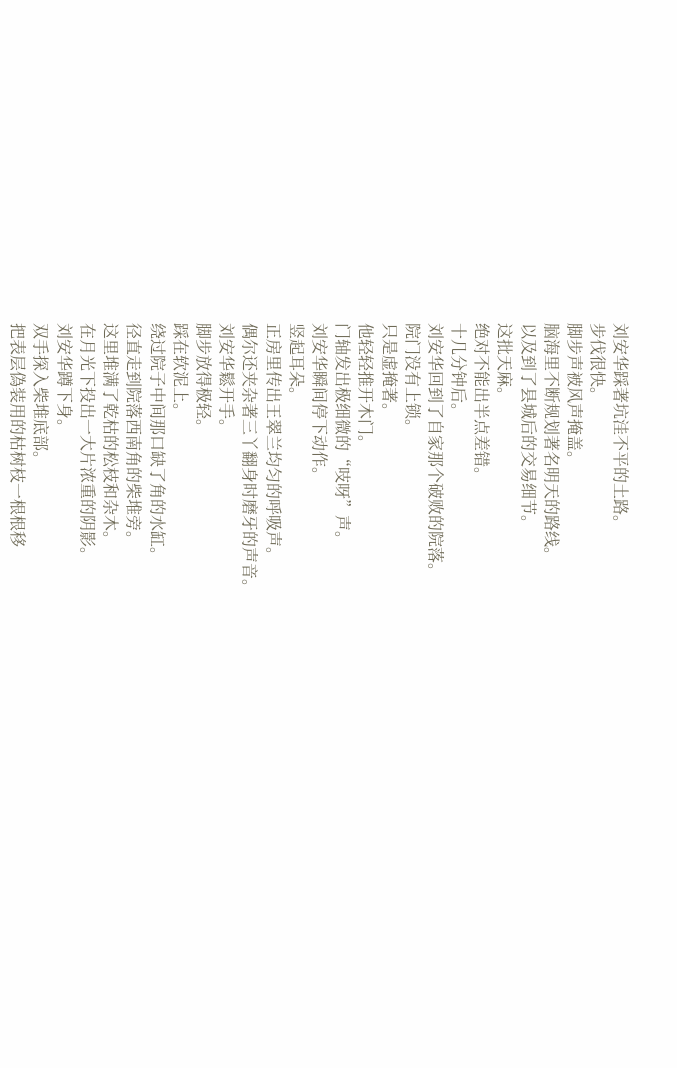刘安华踩著坑洼不平的土路。
步伐很快。
脚步声被风声掩盖。
脑海里不断规划著名明天的路线。
以及到了县城后的交易细节。
这批天麻。
绝对不能出半点差错。
十几分钟后。
刘安华回到了自家那个破败的院落。
院门没有上锁。
只是虚掩著。
他轻轻推开木门。
门轴发出极细微的“吱呀”声。
刘安华瞬间停下动作。
竖起耳朵。
正房里传出王翠兰均匀的呼吸声。
偶尔还夹杂著三丫翻身时磨牙的声音。
刘安华鬆开手。
脚步放得极轻。
踩在软泥上。
绕过院子中间那口缺了角的水缸。
径直走到院落西南角的柴堆旁。
这里堆满了乾枯的松枝和杂木。
在月光下投出一大片浓重的阴影。
刘安华蹲下身。
双手探入柴堆底部。
把表层偽装用的枯树枝一根根移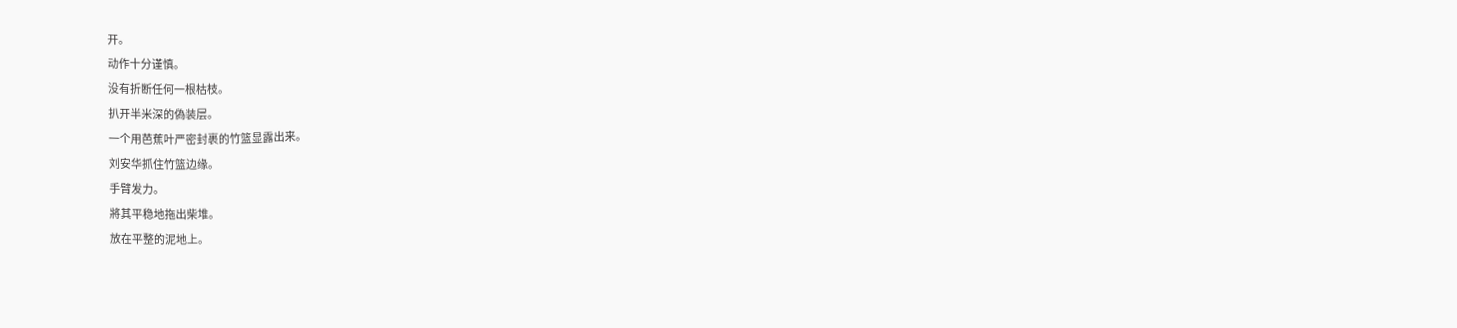开。
动作十分谨慎。
没有折断任何一根枯枝。
扒开半米深的偽装层。
一个用芭蕉叶严密封裹的竹篮显露出来。
刘安华抓住竹篮边缘。
手臂发力。
將其平稳地拖出柴堆。
放在平整的泥地上。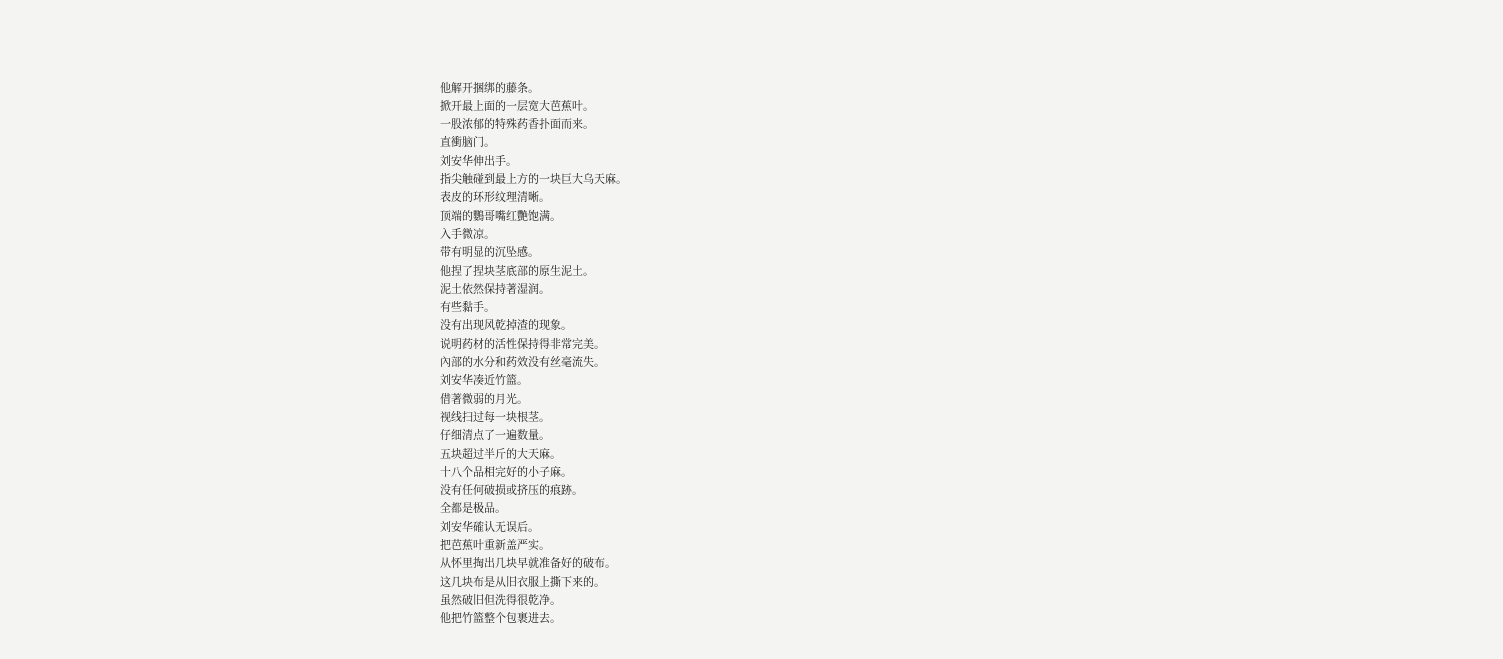他解开捆绑的藤条。
掀开最上面的一层宽大芭蕉叶。
一股浓郁的特殊药香扑面而来。
直衝脑门。
刘安华伸出手。
指尖触碰到最上方的一块巨大乌天麻。
表皮的环形纹理清晰。
顶端的鸚哥嘴红艷饱满。
入手微凉。
带有明显的沉坠感。
他捏了捏块茎底部的原生泥土。
泥土依然保持著湿润。
有些黏手。
没有出现风乾掉渣的现象。
说明药材的活性保持得非常完美。
內部的水分和药效没有丝毫流失。
刘安华凑近竹篮。
借著微弱的月光。
视线扫过每一块根茎。
仔细清点了一遍数量。
五块超过半斤的大天麻。
十八个品相完好的小子麻。
没有任何破损或挤压的痕跡。
全都是极品。
刘安华確认无误后。
把芭蕉叶重新盖严实。
从怀里掏出几块早就准备好的破布。
这几块布是从旧衣服上撕下来的。
虽然破旧但洗得很乾净。
他把竹篮整个包裹进去。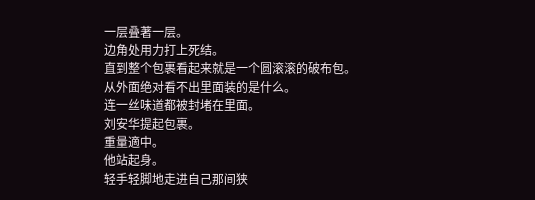一层叠著一层。
边角处用力打上死结。
直到整个包裹看起来就是一个圆滚滚的破布包。
从外面绝对看不出里面装的是什么。
连一丝味道都被封堵在里面。
刘安华提起包裹。
重量適中。
他站起身。
轻手轻脚地走进自己那间狭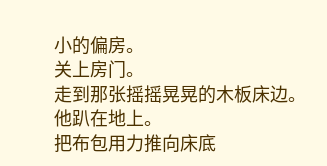小的偏房。
关上房门。
走到那张摇摇晃晃的木板床边。
他趴在地上。
把布包用力推向床底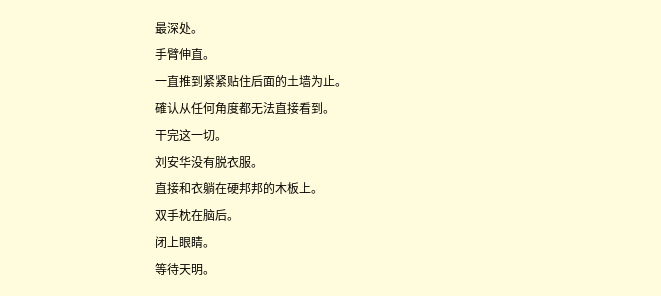最深处。
手臂伸直。
一直推到紧紧贴住后面的土墙为止。
確认从任何角度都无法直接看到。
干完这一切。
刘安华没有脱衣服。
直接和衣躺在硬邦邦的木板上。
双手枕在脑后。
闭上眼睛。
等待天明。